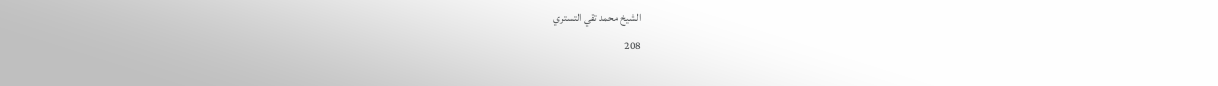الشيخ محمد تقي التستري
208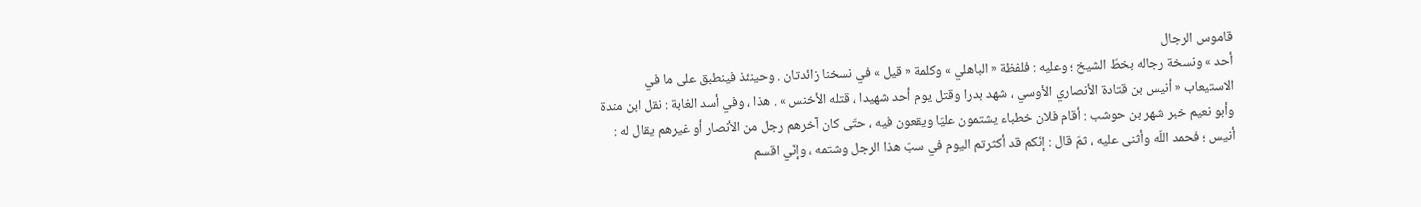قاموس الرجال
أحد » ونسخة رجاله بخطّ الشيخ ؛ وعليه : فلفظة « الباهلي » وكلمة « قيل » في نسخنا زائدتان . وحينئذ فينطبق على ما في الاستيعاب « أنيس بن قتادة الأنصاري الأوسي ، شهد بدرا وقتل يوم أحد شهيدا ، قتله الأخنس » . هذا ، وفي أسد الغابة : نقل ابن مندة وأبو نعيم خبر شهر بن حوشب : أقام فلان خطباء يشتمون عليّا ويقعون فيه ، حتّى كان آخرهم رجل من الأنصار أو غيرهم يقال له : أنيس ؛ فحمد اللّه وأثنى عليه ، ثمّ قال : إنّكم قد أكثرتم اليوم في سبّ هذا الرجل وشتمه ، وإنّي اقسم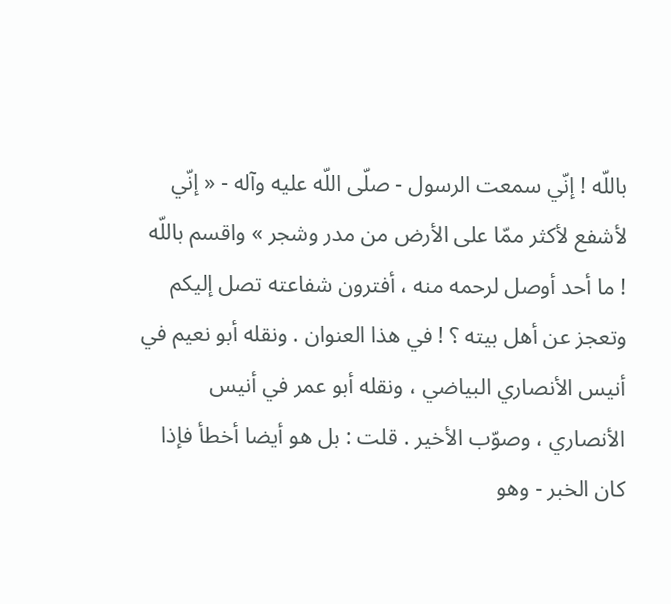باللّه ! إنّي سمعت الرسول - صلّى اللّه عليه وآله - « إنّي لأشفع لأكثر ممّا على الأرض من مدر وشجر » واقسم باللّه ! ما أحد أوصل لرحمه منه ، أفترون شفاعته تصل إليكم وتعجز عن أهل بيته ؟ ! في هذا العنوان . ونقله أبو نعيم في أنيس الأنصاري البياضي ، ونقله أبو عمر في أنيس الأنصاري ، وصوّب الأخير . قلت : بل هو أيضا أخطأ فإذا كان الخبر - وهو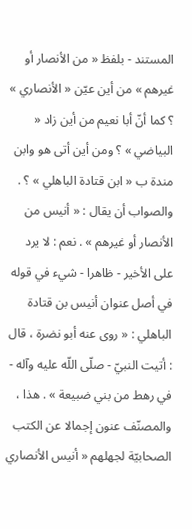المستند - بلفظ « من الأنصار أو غيرهم » من أين عيّن « الأنصاري » ؟ كما أنّ أبا نعيم من أين زاد « البياضي » ؟ ومن أين أتى هو وابن مندة ب « ابن قتادة الباهلي » ؟ . والصواب أن يقال : « أنيس من الأنصار أو غيرهم » . نعم : لا يرد على الأخير - ظاهرا - شيء في قوله في أصل عنوان أنيس بن قتادة الباهلي : « روى عنه أبو نضرة ، قال : أتيت النبيّ - صلّى اللّه عليه وآله - في رهط من بني ضبيعة » . هذا ، والمصنّف عنون إجمالا عن الكتب الصحابيّة لجهلهم « أنيس الأنصاري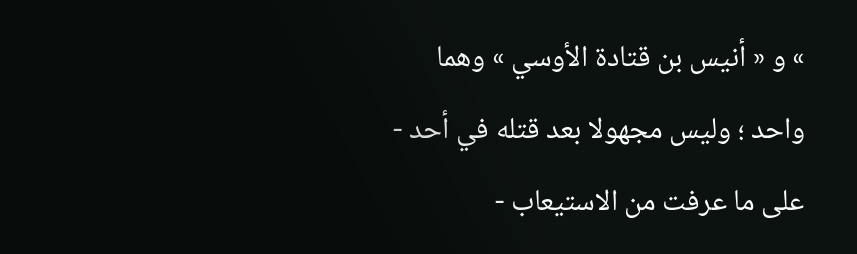» و « أنيس بن قتادة الأوسي » وهما واحد ؛ وليس مجهولا بعد قتله في أحد - على ما عرفت من الاستيعاب -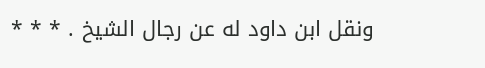ونقل ابن داود له عن رجال الشيخ . * * *